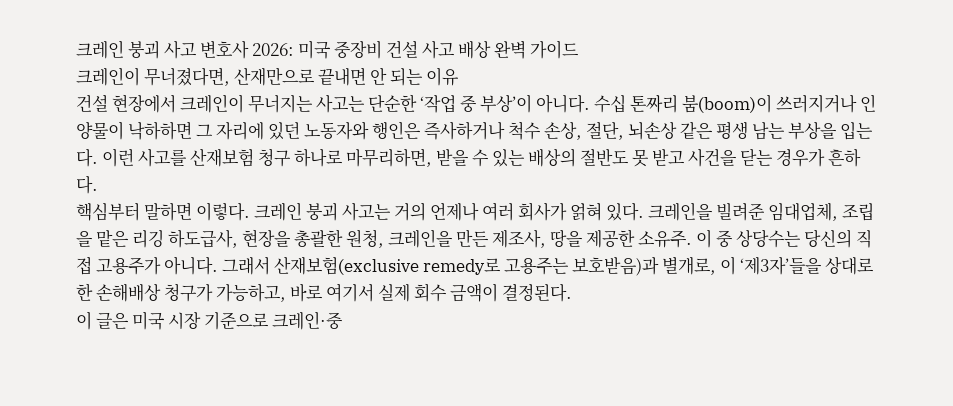크레인 붕괴 사고 변호사 2026: 미국 중장비 건설 사고 배상 완벽 가이드
크레인이 무너졌다면, 산재만으로 끝내면 안 되는 이유
건설 현장에서 크레인이 무너지는 사고는 단순한 ‘작업 중 부상’이 아니다. 수십 톤짜리 붐(boom)이 쓰러지거나 인양물이 낙하하면 그 자리에 있던 노동자와 행인은 즉사하거나 척수 손상, 절단, 뇌손상 같은 평생 남는 부상을 입는다. 이런 사고를 산재보험 청구 하나로 마무리하면, 받을 수 있는 배상의 절반도 못 받고 사건을 닫는 경우가 흔하다.
핵심부터 말하면 이렇다. 크레인 붕괴 사고는 거의 언제나 여러 회사가 얽혀 있다. 크레인을 빌려준 임대업체, 조립을 맡은 리깅 하도급사, 현장을 총괄한 원청, 크레인을 만든 제조사, 땅을 제공한 소유주. 이 중 상당수는 당신의 직접 고용주가 아니다. 그래서 산재보험(exclusive remedy로 고용주는 보호받음)과 별개로, 이 ‘제3자’들을 상대로 한 손해배상 청구가 가능하고, 바로 여기서 실제 회수 금액이 결정된다.
이 글은 미국 시장 기준으로 크레인·중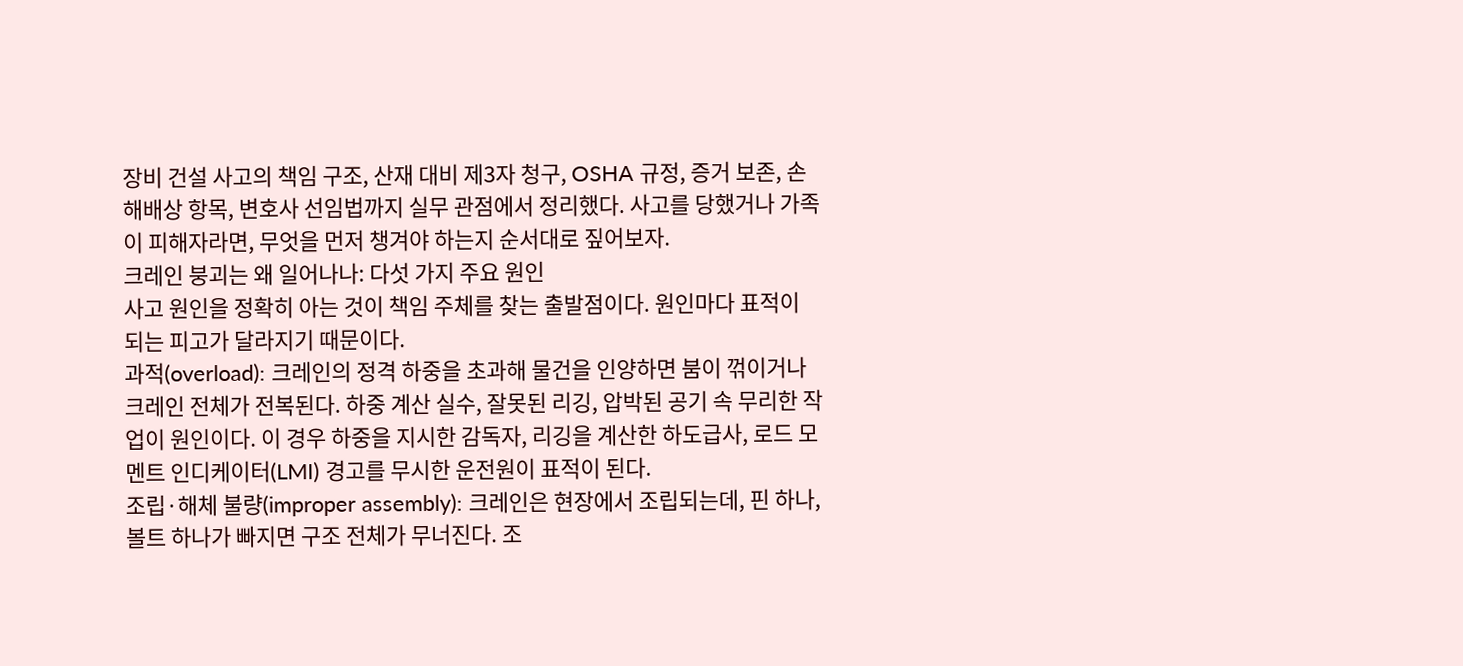장비 건설 사고의 책임 구조, 산재 대비 제3자 청구, OSHA 규정, 증거 보존, 손해배상 항목, 변호사 선임법까지 실무 관점에서 정리했다. 사고를 당했거나 가족이 피해자라면, 무엇을 먼저 챙겨야 하는지 순서대로 짚어보자.
크레인 붕괴는 왜 일어나나: 다섯 가지 주요 원인
사고 원인을 정확히 아는 것이 책임 주체를 찾는 출발점이다. 원인마다 표적이 되는 피고가 달라지기 때문이다.
과적(overload): 크레인의 정격 하중을 초과해 물건을 인양하면 붐이 꺾이거나 크레인 전체가 전복된다. 하중 계산 실수, 잘못된 리깅, 압박된 공기 속 무리한 작업이 원인이다. 이 경우 하중을 지시한 감독자, 리깅을 계산한 하도급사, 로드 모멘트 인디케이터(LMI) 경고를 무시한 운전원이 표적이 된다.
조립·해체 불량(improper assembly): 크레인은 현장에서 조립되는데, 핀 하나, 볼트 하나가 빠지면 구조 전체가 무너진다. 조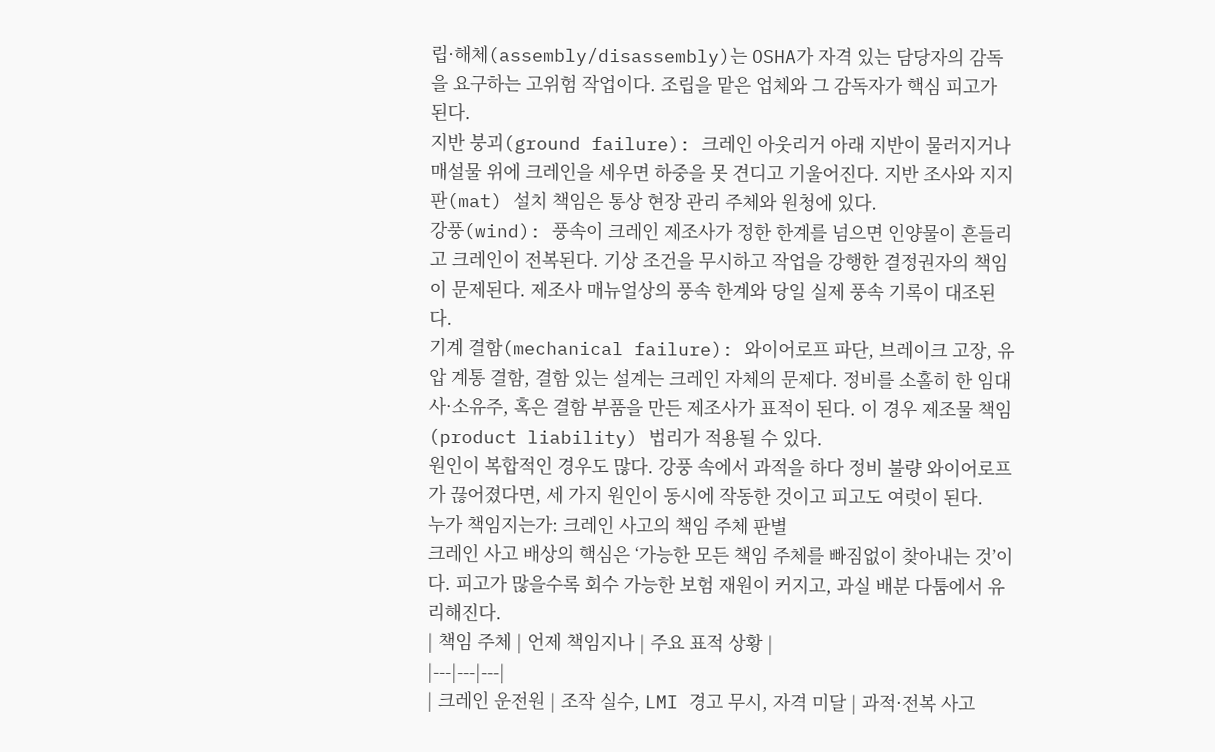립·해체(assembly/disassembly)는 OSHA가 자격 있는 담당자의 감독을 요구하는 고위험 작업이다. 조립을 맡은 업체와 그 감독자가 핵심 피고가 된다.
지반 붕괴(ground failure): 크레인 아웃리거 아래 지반이 물러지거나 매설물 위에 크레인을 세우면 하중을 못 견디고 기울어진다. 지반 조사와 지지판(mat) 설치 책임은 통상 현장 관리 주체와 원청에 있다.
강풍(wind): 풍속이 크레인 제조사가 정한 한계를 넘으면 인양물이 흔들리고 크레인이 전복된다. 기상 조건을 무시하고 작업을 강행한 결정권자의 책임이 문제된다. 제조사 매뉴얼상의 풍속 한계와 당일 실제 풍속 기록이 대조된다.
기계 결함(mechanical failure): 와이어로프 파단, 브레이크 고장, 유압 계통 결함, 결함 있는 설계는 크레인 자체의 문제다. 정비를 소홀히 한 임대사·소유주, 혹은 결함 부품을 만든 제조사가 표적이 된다. 이 경우 제조물 책임(product liability) 법리가 적용될 수 있다.
원인이 복합적인 경우도 많다. 강풍 속에서 과적을 하다 정비 불량 와이어로프가 끊어졌다면, 세 가지 원인이 동시에 작동한 것이고 피고도 여럿이 된다.
누가 책임지는가: 크레인 사고의 책임 주체 판별
크레인 사고 배상의 핵심은 ‘가능한 모든 책임 주체를 빠짐없이 찾아내는 것’이다. 피고가 많을수록 회수 가능한 보험 재원이 커지고, 과실 배분 다툼에서 유리해진다.
| 책임 주체 | 언제 책임지나 | 주요 표적 상황 |
|---|---|---|
| 크레인 운전원 | 조작 실수, LMI 경고 무시, 자격 미달 | 과적·전복 사고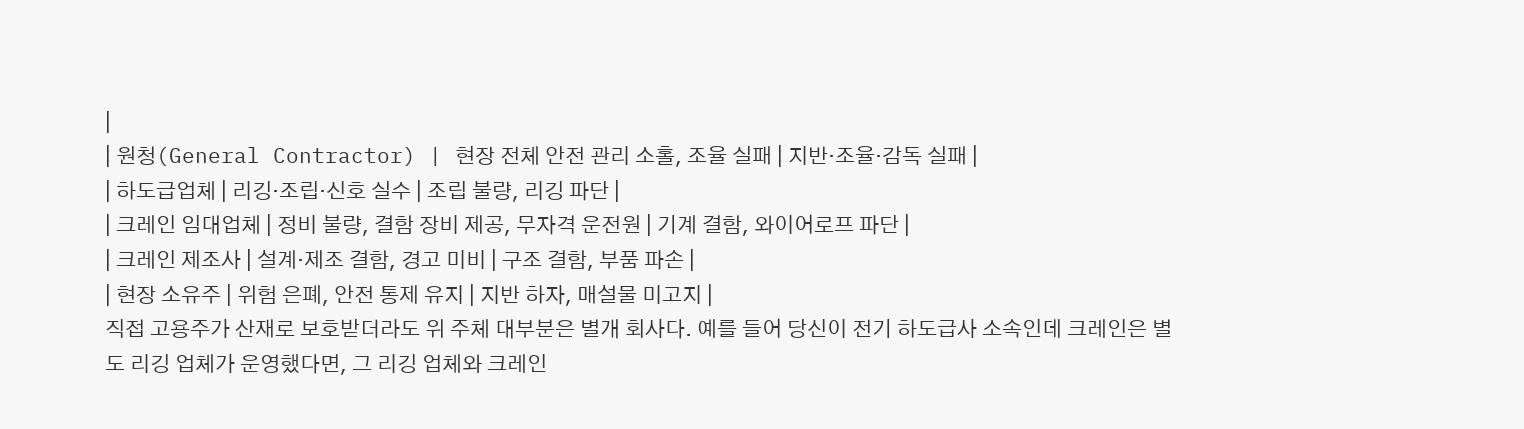|
| 원청(General Contractor) | 현장 전체 안전 관리 소홀, 조율 실패 | 지반·조율·감독 실패 |
| 하도급업체 | 리깅·조립·신호 실수 | 조립 불량, 리깅 파단 |
| 크레인 임대업체 | 정비 불량, 결함 장비 제공, 무자격 운전원 | 기계 결함, 와이어로프 파단 |
| 크레인 제조사 | 설계·제조 결함, 경고 미비 | 구조 결함, 부품 파손 |
| 현장 소유주 | 위험 은폐, 안전 통제 유지 | 지반 하자, 매설물 미고지 |
직접 고용주가 산재로 보호받더라도 위 주체 대부분은 별개 회사다. 예를 들어 당신이 전기 하도급사 소속인데 크레인은 별도 리깅 업체가 운영했다면, 그 리깅 업체와 크레인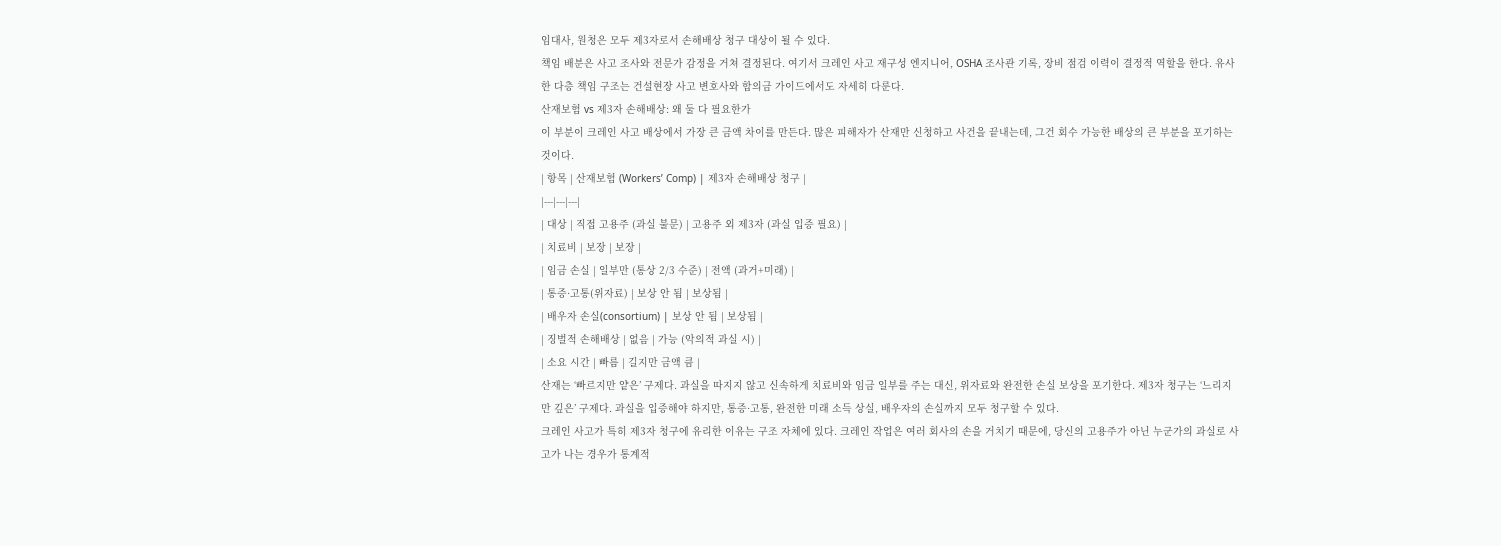임대사, 원청은 모두 제3자로서 손해배상 청구 대상이 될 수 있다.
책임 배분은 사고 조사와 전문가 감정을 거쳐 결정된다. 여기서 크레인 사고 재구성 엔지니어, OSHA 조사관 기록, 장비 점검 이력이 결정적 역할을 한다. 유사한 다층 책임 구조는 건설현장 사고 변호사와 합의금 가이드에서도 자세히 다룬다.
산재보험 vs 제3자 손해배상: 왜 둘 다 필요한가
이 부분이 크레인 사고 배상에서 가장 큰 금액 차이를 만든다. 많은 피해자가 산재만 신청하고 사건을 끝내는데, 그건 회수 가능한 배상의 큰 부분을 포기하는 것이다.
| 항목 | 산재보험 (Workers’ Comp) | 제3자 손해배상 청구 |
|---|---|---|
| 대상 | 직접 고용주 (과실 불문) | 고용주 외 제3자 (과실 입증 필요) |
| 치료비 | 보장 | 보장 |
| 임금 손실 | 일부만 (통상 2/3 수준) | 전액 (과거+미래) |
| 통증·고통(위자료) | 보상 안 됨 | 보상됨 |
| 배우자 손실(consortium) | 보상 안 됨 | 보상됨 |
| 징벌적 손해배상 | 없음 | 가능 (악의적 과실 시) |
| 소요 시간 | 빠름 | 길지만 금액 큼 |
산재는 ‘빠르지만 얕은’ 구제다. 과실을 따지지 않고 신속하게 치료비와 임금 일부를 주는 대신, 위자료와 완전한 손실 보상을 포기한다. 제3자 청구는 ‘느리지만 깊은’ 구제다. 과실을 입증해야 하지만, 통증·고통, 완전한 미래 소득 상실, 배우자의 손실까지 모두 청구할 수 있다.
크레인 사고가 특히 제3자 청구에 유리한 이유는 구조 자체에 있다. 크레인 작업은 여러 회사의 손을 거치기 때문에, 당신의 고용주가 아닌 누군가의 과실로 사고가 나는 경우가 통계적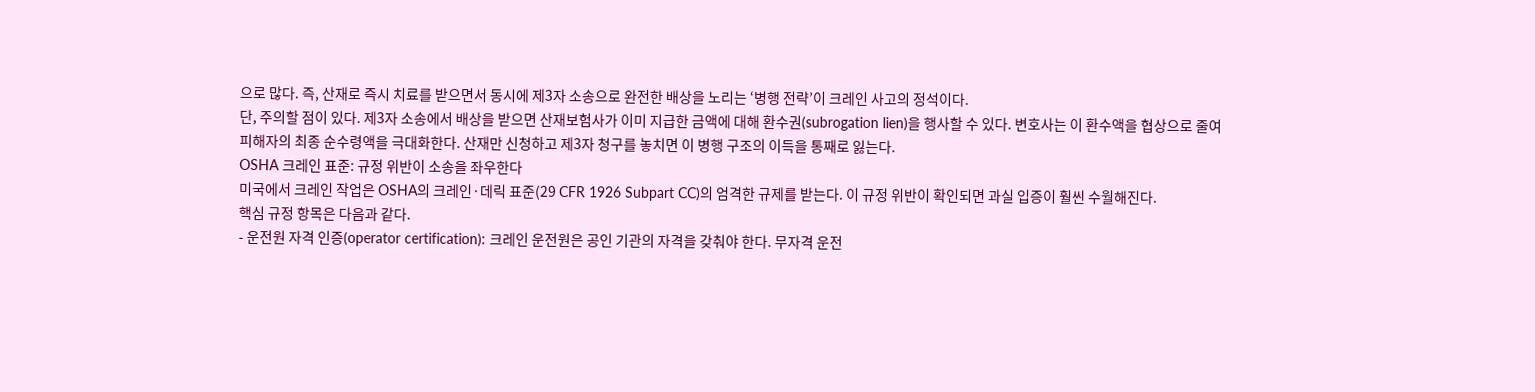으로 많다. 즉, 산재로 즉시 치료를 받으면서 동시에 제3자 소송으로 완전한 배상을 노리는 ‘병행 전략’이 크레인 사고의 정석이다.
단, 주의할 점이 있다. 제3자 소송에서 배상을 받으면 산재보험사가 이미 지급한 금액에 대해 환수권(subrogation lien)을 행사할 수 있다. 변호사는 이 환수액을 협상으로 줄여 피해자의 최종 순수령액을 극대화한다. 산재만 신청하고 제3자 청구를 놓치면 이 병행 구조의 이득을 통째로 잃는다.
OSHA 크레인 표준: 규정 위반이 소송을 좌우한다
미국에서 크레인 작업은 OSHA의 크레인·데릭 표준(29 CFR 1926 Subpart CC)의 엄격한 규제를 받는다. 이 규정 위반이 확인되면 과실 입증이 훨씬 수월해진다.
핵심 규정 항목은 다음과 같다.
- 운전원 자격 인증(operator certification): 크레인 운전원은 공인 기관의 자격을 갖춰야 한다. 무자격 운전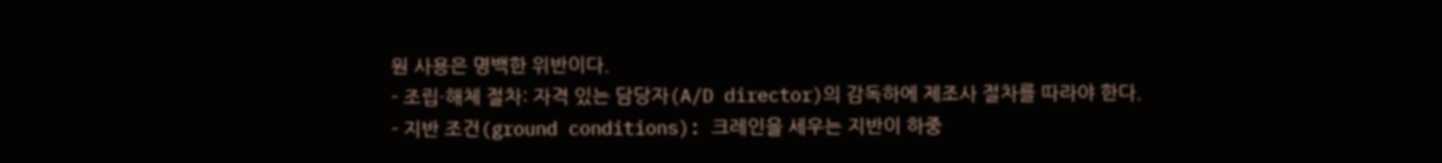원 사용은 명백한 위반이다.
- 조립·해체 절차: 자격 있는 담당자(A/D director)의 감독하에 제조사 절차를 따라야 한다.
- 지반 조건(ground conditions): 크레인을 세우는 지반이 하중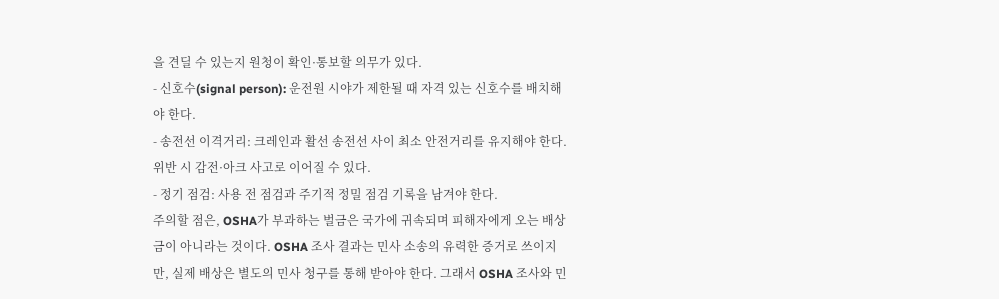을 견딜 수 있는지 원청이 확인·통보할 의무가 있다.
- 신호수(signal person): 운전원 시야가 제한될 때 자격 있는 신호수를 배치해야 한다.
- 송전선 이격거리: 크레인과 활선 송전선 사이 최소 안전거리를 유지해야 한다. 위반 시 감전·아크 사고로 이어질 수 있다.
- 정기 점검: 사용 전 점검과 주기적 정밀 점검 기록을 남겨야 한다.
주의할 점은, OSHA가 부과하는 벌금은 국가에 귀속되며 피해자에게 오는 배상금이 아니라는 것이다. OSHA 조사 결과는 민사 소송의 유력한 증거로 쓰이지만, 실제 배상은 별도의 민사 청구를 통해 받아야 한다. 그래서 OSHA 조사와 민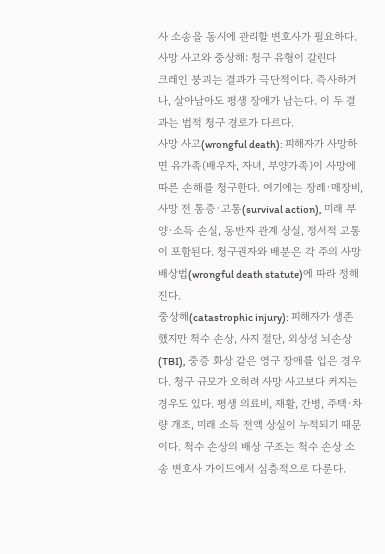사 소송을 동시에 관리할 변호사가 필요하다.
사망 사고와 중상해: 청구 유형이 갈린다
크레인 붕괴는 결과가 극단적이다. 즉사하거나, 살아남아도 평생 장애가 남는다. 이 두 결과는 법적 청구 경로가 다르다.
사망 사고(wrongful death): 피해자가 사망하면 유가족(배우자, 자녀, 부양가족)이 사망에 따른 손해를 청구한다. 여기에는 장례·매장비, 사망 전 통증·고통(survival action), 미래 부양·소득 손실, 동반자 관계 상실, 정서적 고통이 포함된다. 청구권자와 배분은 각 주의 사망배상법(wrongful death statute)에 따라 정해진다.
중상해(catastrophic injury): 피해자가 생존했지만 척수 손상, 사지 절단, 외상성 뇌손상(TBI), 중증 화상 같은 영구 장애를 입은 경우다. 청구 규모가 오히려 사망 사고보다 커지는 경우도 있다. 평생 의료비, 재활, 간병, 주택·차량 개조, 미래 소득 전액 상실이 누적되기 때문이다. 척수 손상의 배상 구조는 척수 손상 소송 변호사 가이드에서 심층적으로 다룬다.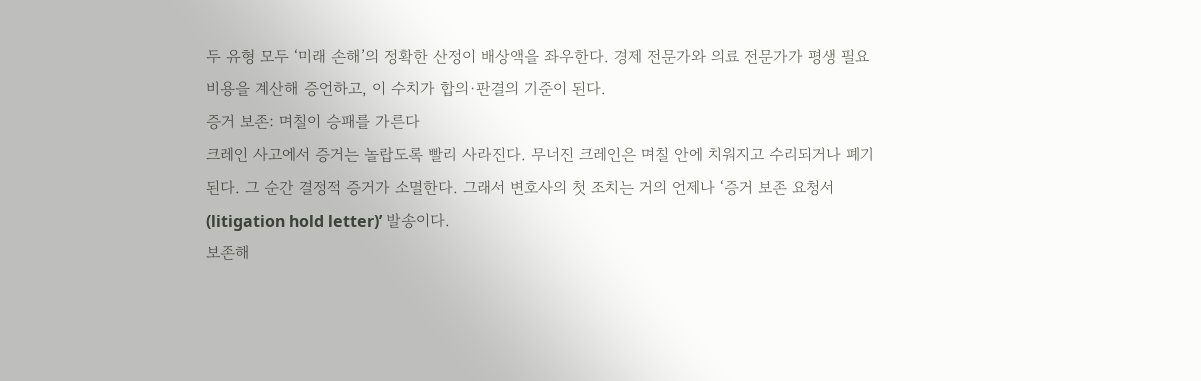두 유형 모두 ‘미래 손해’의 정확한 산정이 배상액을 좌우한다. 경제 전문가와 의료 전문가가 평생 필요 비용을 계산해 증언하고, 이 수치가 합의·판결의 기준이 된다.
증거 보존: 며칠이 승패를 가른다
크레인 사고에서 증거는 놀랍도록 빨리 사라진다. 무너진 크레인은 며칠 안에 치워지고 수리되거나 폐기된다. 그 순간 결정적 증거가 소멸한다. 그래서 변호사의 첫 조치는 거의 언제나 ‘증거 보존 요청서(litigation hold letter)’ 발송이다.
보존해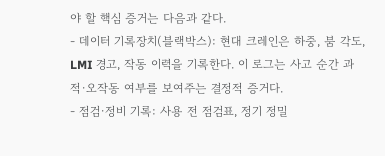야 할 핵심 증거는 다음과 같다.
- 데이터 기록장치(블랙박스): 현대 크레인은 하중, 붐 각도, LMI 경고, 작동 이력을 기록한다. 이 로그는 사고 순간 과적·오작동 여부를 보여주는 결정적 증거다.
- 점검·정비 기록: 사용 전 점검표, 정기 정밀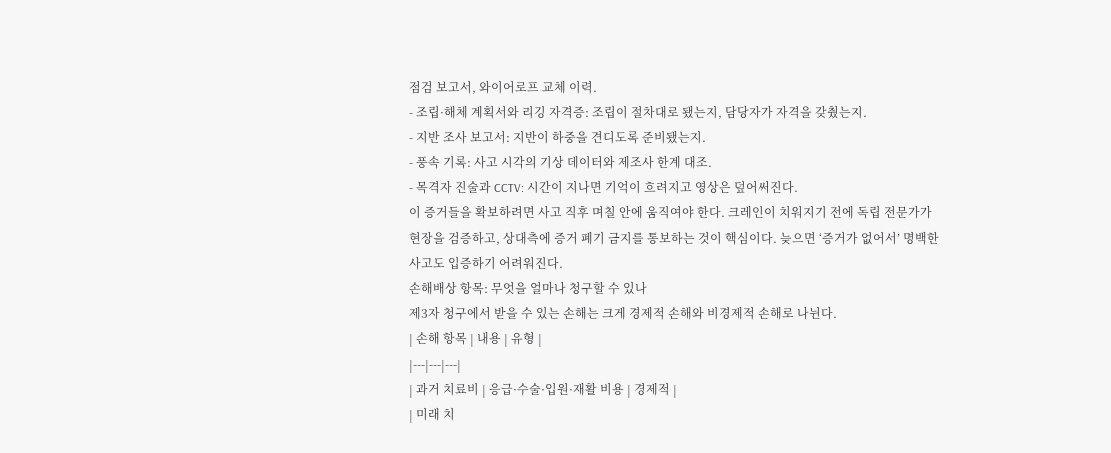점검 보고서, 와이어로프 교체 이력.
- 조립·해체 계획서와 리깅 자격증: 조립이 절차대로 됐는지, 담당자가 자격을 갖췄는지.
- 지반 조사 보고서: 지반이 하중을 견디도록 준비됐는지.
- 풍속 기록: 사고 시각의 기상 데이터와 제조사 한계 대조.
- 목격자 진술과 CCTV: 시간이 지나면 기억이 흐려지고 영상은 덮어써진다.
이 증거들을 확보하려면 사고 직후 며칠 안에 움직여야 한다. 크레인이 치워지기 전에 독립 전문가가 현장을 검증하고, 상대측에 증거 폐기 금지를 통보하는 것이 핵심이다. 늦으면 ‘증거가 없어서’ 명백한 사고도 입증하기 어려워진다.
손해배상 항목: 무엇을 얼마나 청구할 수 있나
제3자 청구에서 받을 수 있는 손해는 크게 경제적 손해와 비경제적 손해로 나뉜다.
| 손해 항목 | 내용 | 유형 |
|---|---|---|
| 과거 치료비 | 응급·수술·입원·재활 비용 | 경제적 |
| 미래 치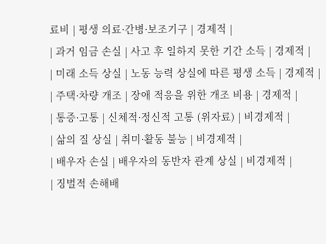료비 | 평생 의료·간병·보조기구 | 경제적 |
| 과거 임금 손실 | 사고 후 일하지 못한 기간 소득 | 경제적 |
| 미래 소득 상실 | 노동 능력 상실에 따른 평생 소득 | 경제적 |
| 주택·차량 개조 | 장애 적응을 위한 개조 비용 | 경제적 |
| 통증·고통 | 신체적·정신적 고통 (위자료) | 비경제적 |
| 삶의 질 상실 | 취미·활동 불능 | 비경제적 |
| 배우자 손실 | 배우자의 동반자 관계 상실 | 비경제적 |
| 징벌적 손해배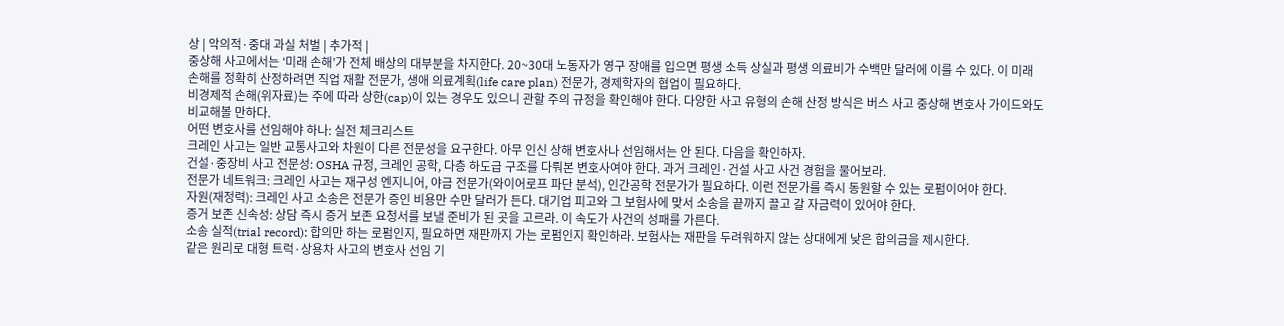상 | 악의적·중대 과실 처벌 | 추가적 |
중상해 사고에서는 ‘미래 손해’가 전체 배상의 대부분을 차지한다. 20~30대 노동자가 영구 장애를 입으면 평생 소득 상실과 평생 의료비가 수백만 달러에 이를 수 있다. 이 미래 손해를 정확히 산정하려면 직업 재활 전문가, 생애 의료계획(life care plan) 전문가, 경제학자의 협업이 필요하다.
비경제적 손해(위자료)는 주에 따라 상한(cap)이 있는 경우도 있으니 관할 주의 규정을 확인해야 한다. 다양한 사고 유형의 손해 산정 방식은 버스 사고 중상해 변호사 가이드와도 비교해볼 만하다.
어떤 변호사를 선임해야 하나: 실전 체크리스트
크레인 사고는 일반 교통사고와 차원이 다른 전문성을 요구한다. 아무 인신 상해 변호사나 선임해서는 안 된다. 다음을 확인하자.
건설·중장비 사고 전문성: OSHA 규정, 크레인 공학, 다층 하도급 구조를 다뤄본 변호사여야 한다. 과거 크레인·건설 사고 사건 경험을 물어보라.
전문가 네트워크: 크레인 사고는 재구성 엔지니어, 야금 전문가(와이어로프 파단 분석), 인간공학 전문가가 필요하다. 이런 전문가를 즉시 동원할 수 있는 로펌이어야 한다.
자원(재정력): 크레인 사고 소송은 전문가 증인 비용만 수만 달러가 든다. 대기업 피고와 그 보험사에 맞서 소송을 끝까지 끌고 갈 자금력이 있어야 한다.
증거 보존 신속성: 상담 즉시 증거 보존 요청서를 보낼 준비가 된 곳을 고르라. 이 속도가 사건의 성패를 가른다.
소송 실적(trial record): 합의만 하는 로펌인지, 필요하면 재판까지 가는 로펌인지 확인하라. 보험사는 재판을 두려워하지 않는 상대에게 낮은 합의금을 제시한다.
같은 원리로 대형 트럭·상용차 사고의 변호사 선임 기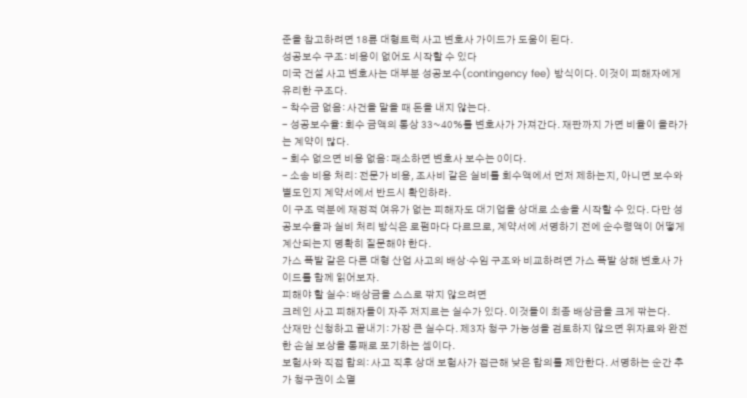준을 참고하려면 18륜 대형트럭 사고 변호사 가이드가 도움이 된다.
성공보수 구조: 비용이 없어도 시작할 수 있다
미국 건설 사고 변호사는 대부분 성공보수(contingency fee) 방식이다. 이것이 피해자에게 유리한 구조다.
- 착수금 없음: 사건을 맡을 때 돈을 내지 않는다.
- 성공보수율: 회수 금액의 통상 33~40%를 변호사가 가져간다. 재판까지 가면 비율이 올라가는 계약이 많다.
- 회수 없으면 비용 없음: 패소하면 변호사 보수는 0이다.
- 소송 비용 처리: 전문가 비용, 조사비 같은 실비를 회수액에서 먼저 제하는지, 아니면 보수와 별도인지 계약서에서 반드시 확인하라.
이 구조 덕분에 재정적 여유가 없는 피해자도 대기업을 상대로 소송을 시작할 수 있다. 다만 성공보수율과 실비 처리 방식은 로펌마다 다르므로, 계약서에 서명하기 전에 순수령액이 어떻게 계산되는지 명확히 질문해야 한다.
가스 폭발 같은 다른 대형 산업 사고의 배상·수임 구조와 비교하려면 가스 폭발 상해 변호사 가이드를 함께 읽어보자.
피해야 할 실수: 배상금을 스스로 깎지 않으려면
크레인 사고 피해자들이 자주 저지르는 실수가 있다. 이것들이 최종 배상금을 크게 깎는다.
산재만 신청하고 끝내기: 가장 큰 실수다. 제3자 청구 가능성을 검토하지 않으면 위자료와 완전한 손실 보상을 통째로 포기하는 셈이다.
보험사와 직접 합의: 사고 직후 상대 보험사가 접근해 낮은 합의를 제안한다. 서명하는 순간 추가 청구권이 소멸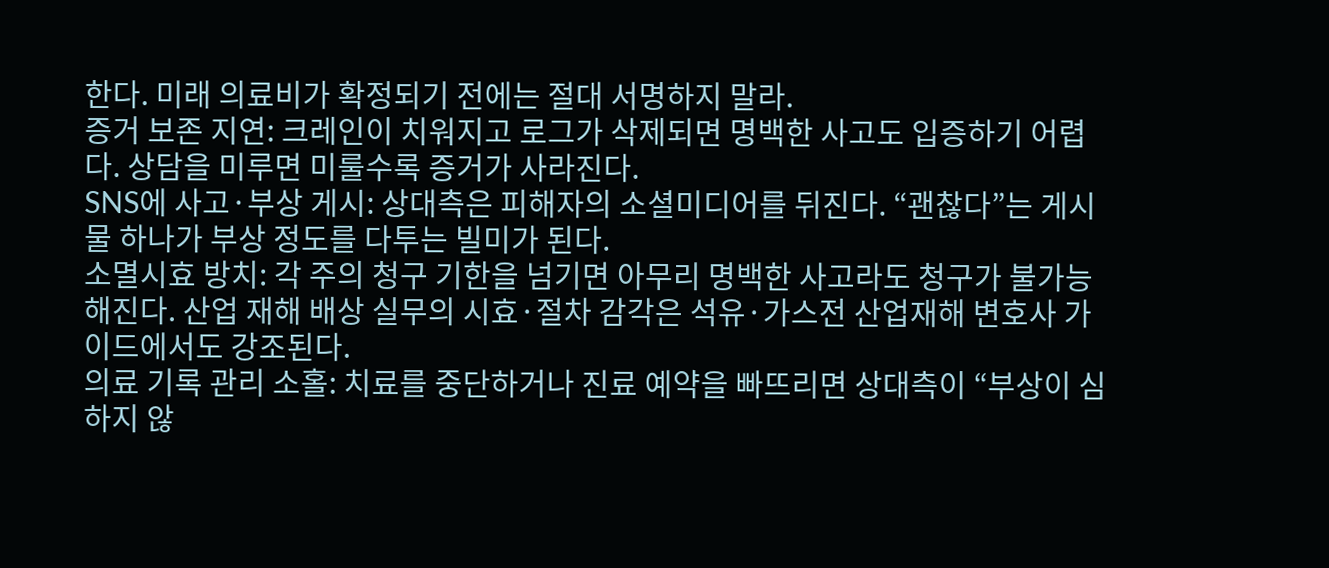한다. 미래 의료비가 확정되기 전에는 절대 서명하지 말라.
증거 보존 지연: 크레인이 치워지고 로그가 삭제되면 명백한 사고도 입증하기 어렵다. 상담을 미루면 미룰수록 증거가 사라진다.
SNS에 사고·부상 게시: 상대측은 피해자의 소셜미디어를 뒤진다. “괜찮다”는 게시물 하나가 부상 정도를 다투는 빌미가 된다.
소멸시효 방치: 각 주의 청구 기한을 넘기면 아무리 명백한 사고라도 청구가 불가능해진다. 산업 재해 배상 실무의 시효·절차 감각은 석유·가스전 산업재해 변호사 가이드에서도 강조된다.
의료 기록 관리 소홀: 치료를 중단하거나 진료 예약을 빠뜨리면 상대측이 “부상이 심하지 않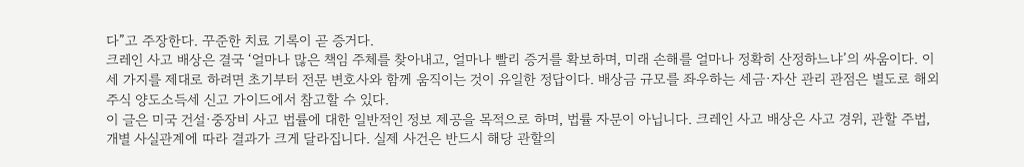다”고 주장한다. 꾸준한 치료 기록이 곧 증거다.
크레인 사고 배상은 결국 ‘얼마나 많은 책임 주체를 찾아내고, 얼마나 빨리 증거를 확보하며, 미래 손해를 얼마나 정확히 산정하느냐’의 싸움이다. 이 세 가지를 제대로 하려면 초기부터 전문 변호사와 함께 움직이는 것이 유일한 정답이다. 배상금 규모를 좌우하는 세금·자산 관리 관점은 별도로 해외주식 양도소득세 신고 가이드에서 참고할 수 있다.
이 글은 미국 건설·중장비 사고 법률에 대한 일반적인 정보 제공을 목적으로 하며, 법률 자문이 아닙니다. 크레인 사고 배상은 사고 경위, 관할 주법, 개별 사실관계에 따라 결과가 크게 달라집니다. 실제 사건은 반드시 해당 관할의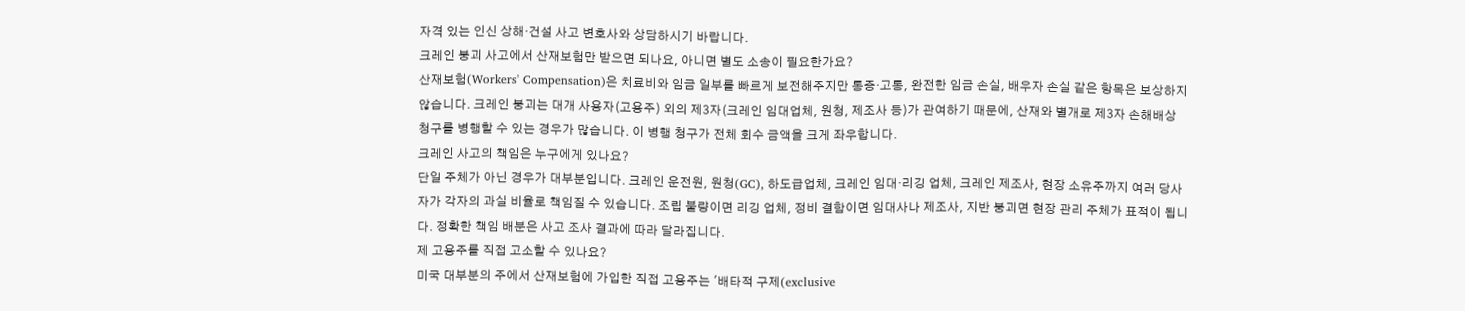자격 있는 인신 상해·건설 사고 변호사와 상담하시기 바랍니다.
크레인 붕괴 사고에서 산재보험만 받으면 되나요, 아니면 별도 소송이 필요한가요?
산재보험(Workers' Compensation)은 치료비와 임금 일부를 빠르게 보전해주지만 통증·고통, 완전한 임금 손실, 배우자 손실 같은 항목은 보상하지 않습니다. 크레인 붕괴는 대개 사용자(고용주) 외의 제3자(크레인 임대업체, 원청, 제조사 등)가 관여하기 때문에, 산재와 별개로 제3자 손해배상 청구를 병행할 수 있는 경우가 많습니다. 이 병행 청구가 전체 회수 금액을 크게 좌우합니다.
크레인 사고의 책임은 누구에게 있나요?
단일 주체가 아닌 경우가 대부분입니다. 크레인 운전원, 원청(GC), 하도급업체, 크레인 임대·리깅 업체, 크레인 제조사, 현장 소유주까지 여러 당사자가 각자의 과실 비율로 책임질 수 있습니다. 조립 불량이면 리깅 업체, 정비 결함이면 임대사나 제조사, 지반 붕괴면 현장 관리 주체가 표적이 됩니다. 정확한 책임 배분은 사고 조사 결과에 따라 달라집니다.
제 고용주를 직접 고소할 수 있나요?
미국 대부분의 주에서 산재보험에 가입한 직접 고용주는 '배타적 구제(exclusive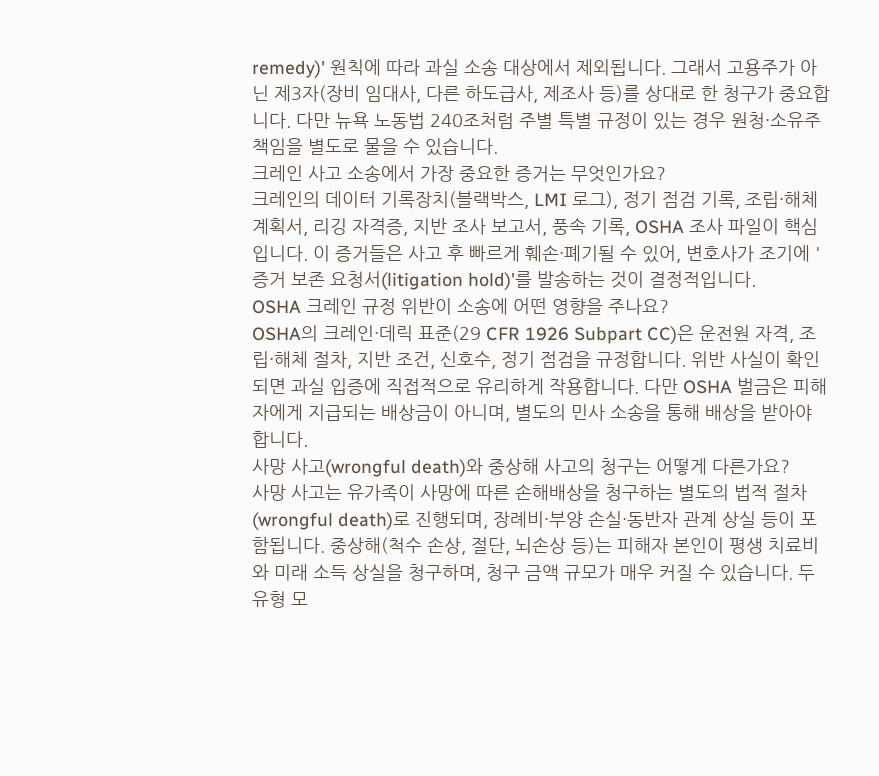remedy)' 원칙에 따라 과실 소송 대상에서 제외됩니다. 그래서 고용주가 아닌 제3자(장비 임대사, 다른 하도급사, 제조사 등)를 상대로 한 청구가 중요합니다. 다만 뉴욕 노동법 240조처럼 주별 특별 규정이 있는 경우 원청·소유주 책임을 별도로 물을 수 있습니다.
크레인 사고 소송에서 가장 중요한 증거는 무엇인가요?
크레인의 데이터 기록장치(블랙박스, LMI 로그), 정기 점검 기록, 조립·해체 계획서, 리깅 자격증, 지반 조사 보고서, 풍속 기록, OSHA 조사 파일이 핵심입니다. 이 증거들은 사고 후 빠르게 훼손·폐기될 수 있어, 변호사가 조기에 '증거 보존 요청서(litigation hold)'를 발송하는 것이 결정적입니다.
OSHA 크레인 규정 위반이 소송에 어떤 영향을 주나요?
OSHA의 크레인·데릭 표준(29 CFR 1926 Subpart CC)은 운전원 자격, 조립·해체 절차, 지반 조건, 신호수, 정기 점검을 규정합니다. 위반 사실이 확인되면 과실 입증에 직접적으로 유리하게 작용합니다. 다만 OSHA 벌금은 피해자에게 지급되는 배상금이 아니며, 별도의 민사 소송을 통해 배상을 받아야 합니다.
사망 사고(wrongful death)와 중상해 사고의 청구는 어떻게 다른가요?
사망 사고는 유가족이 사망에 따른 손해배상을 청구하는 별도의 법적 절차(wrongful death)로 진행되며, 장례비·부양 손실·동반자 관계 상실 등이 포함됩니다. 중상해(척수 손상, 절단, 뇌손상 등)는 피해자 본인이 평생 치료비와 미래 소득 상실을 청구하며, 청구 금액 규모가 매우 커질 수 있습니다. 두 유형 모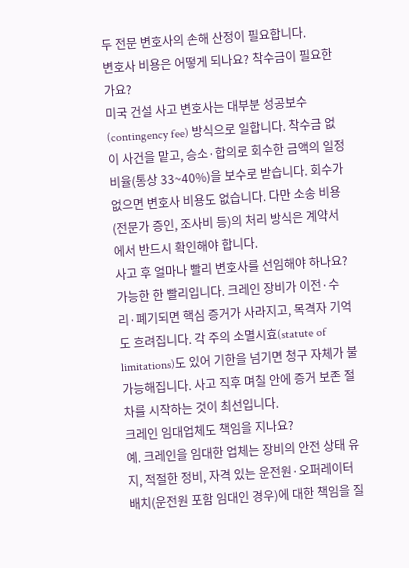두 전문 변호사의 손해 산정이 필요합니다.
변호사 비용은 어떻게 되나요? 착수금이 필요한가요?
미국 건설 사고 변호사는 대부분 성공보수(contingency fee) 방식으로 일합니다. 착수금 없이 사건을 맡고, 승소·합의로 회수한 금액의 일정 비율(통상 33~40%)을 보수로 받습니다. 회수가 없으면 변호사 비용도 없습니다. 다만 소송 비용(전문가 증인, 조사비 등)의 처리 방식은 계약서에서 반드시 확인해야 합니다.
사고 후 얼마나 빨리 변호사를 선임해야 하나요?
가능한 한 빨리입니다. 크레인 장비가 이전·수리·폐기되면 핵심 증거가 사라지고, 목격자 기억도 흐려집니다. 각 주의 소멸시효(statute of limitations)도 있어 기한을 넘기면 청구 자체가 불가능해집니다. 사고 직후 며칠 안에 증거 보존 절차를 시작하는 것이 최선입니다.
크레인 임대업체도 책임을 지나요?
예. 크레인을 임대한 업체는 장비의 안전 상태 유지, 적절한 정비, 자격 있는 운전원·오퍼레이터 배치(운전원 포함 임대인 경우)에 대한 책임을 질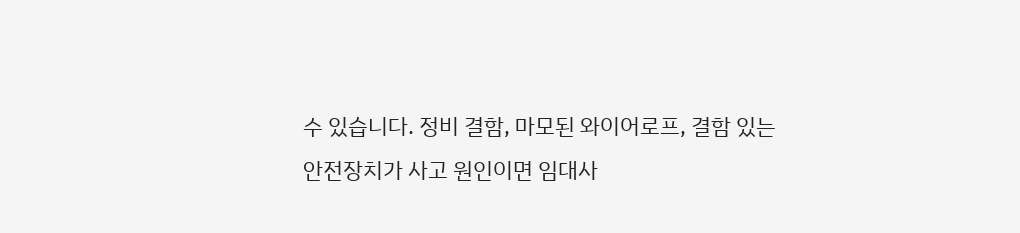수 있습니다. 정비 결함, 마모된 와이어로프, 결함 있는 안전장치가 사고 원인이면 임대사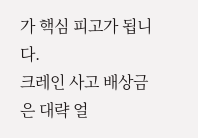가 핵심 피고가 됩니다.
크레인 사고 배상금은 대략 얼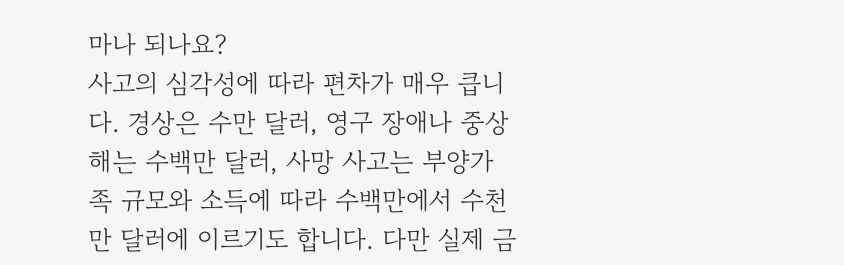마나 되나요?
사고의 심각성에 따라 편차가 매우 큽니다. 경상은 수만 달러, 영구 장애나 중상해는 수백만 달러, 사망 사고는 부양가족 규모와 소득에 따라 수백만에서 수천만 달러에 이르기도 합니다. 다만 실제 금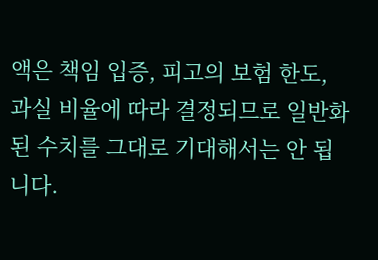액은 책임 입증, 피고의 보험 한도, 과실 비율에 따라 결정되므로 일반화된 수치를 그대로 기대해서는 안 됩니다.